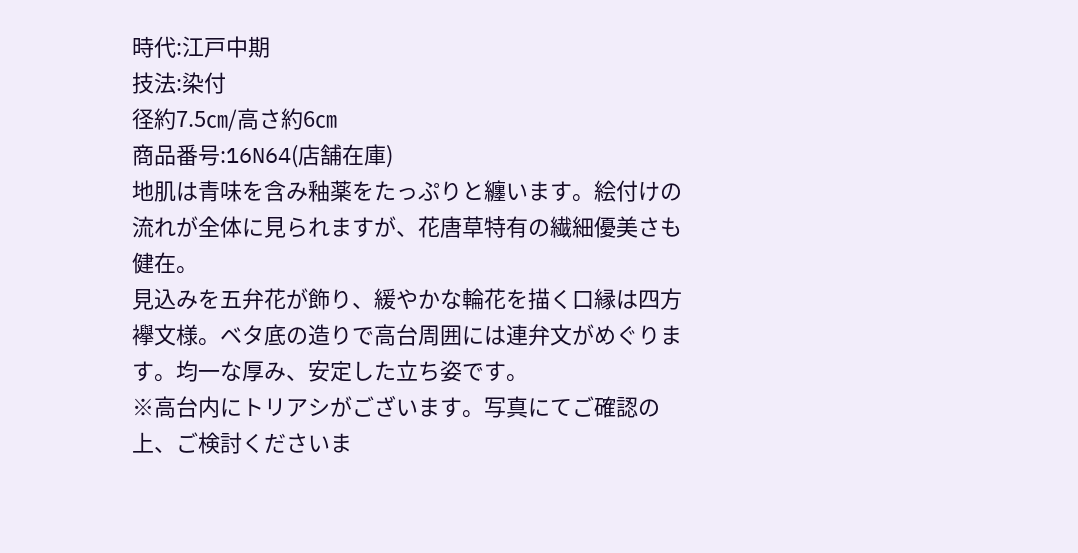時代:江戸中期
技法:染付
径約7.5㎝/高さ約6㎝
商品番号:16N64(店舗在庫)
地肌は青味を含み釉薬をたっぷりと纏います。絵付けの流れが全体に見られますが、花唐草特有の繊細優美さも健在。
見込みを五弁花が飾り、緩やかな輪花を描く口縁は四方襷文様。ベタ底の造りで高台周囲には連弁文がめぐります。均一な厚み、安定した立ち姿です。
※高台内にトリアシがございます。写真にてご確認の上、ご検討くださいま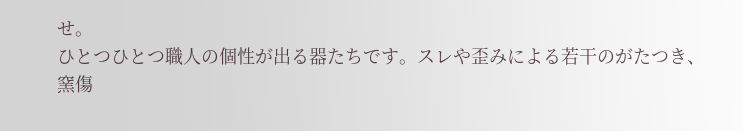せ。
ひとつひとつ職人の個性が出る器たちです。スレや歪みによる若干のがたつき、窯傷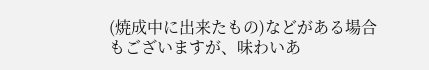(焼成中に出来たもの)などがある場合もございますが、味わいあ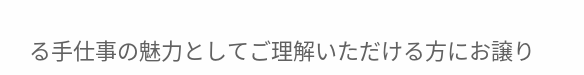る手仕事の魅力としてご理解いただける方にお譲り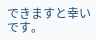できますと幸いです。